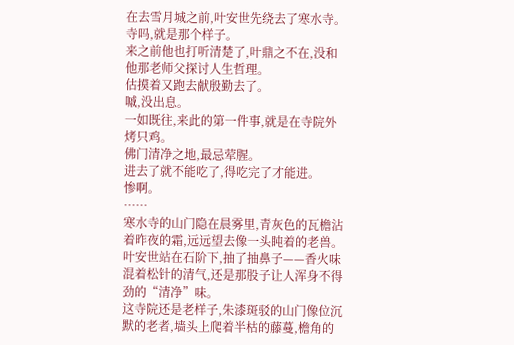在去雪月城之前,叶安世先绕去了寒水寺。
寺吗,就是那个样子。
来之前他也打听清楚了,叶鼎之不在,没和他那老师父探讨人生哲理。
估摸着又跑去献殷勤去了。
嘁,没出息。
一如既往,来此的第一件事,就是在寺院外烤只鸡。
佛门清净之地,最忌荤腥。
进去了就不能吃了,得吃完了才能进。
惨啊。
……
寒水寺的山门隐在晨雾里,青灰色的瓦檐沾着昨夜的霜,远远望去像一头盹着的老兽。
叶安世站在石阶下,抽了抽鼻子——香火味混着松针的清气,还是那股子让人浑身不得劲的“清净”味。
这寺院还是老样子,朱漆斑驳的山门像位沉默的老者,墙头上爬着半枯的藤蔓,檐角的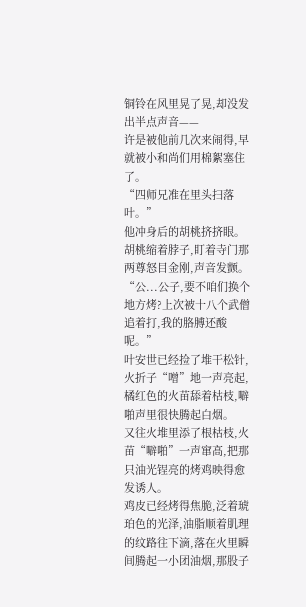铜铃在风里晃了晃,却没发出半点声音——
许是被他前几次来闹得,早就被小和尚们用棉絮塞住了。
“四师兄准在里头扫落叶。”
他冲身后的胡桃挤挤眼。
胡桃缩着脖子,盯着寺门那两尊怒目金刚,声音发颤。
“公...公子,要不咱们换个地方烤?上次被十八个武僧追着打,我的胳膊还酸呢。”
叶安世已经捡了堆干松针,火折子“噌”地一声亮起,橘红色的火苗舔着枯枝,噼啪声里很快腾起白烟。
又往火堆里添了根枯枝,火苗“噼啪”一声窜高,把那只油光锃亮的烤鸡映得愈发诱人。
鸡皮已经烤得焦脆,泛着琥珀色的光泽,油脂顺着肌理的纹路往下滴,落在火里瞬间腾起一小团油烟,那股子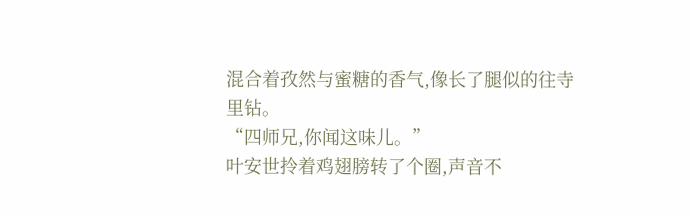混合着孜然与蜜糖的香气,像长了腿似的往寺里钻。
“四师兄,你闻这味儿。”
叶安世拎着鸡翅膀转了个圈,声音不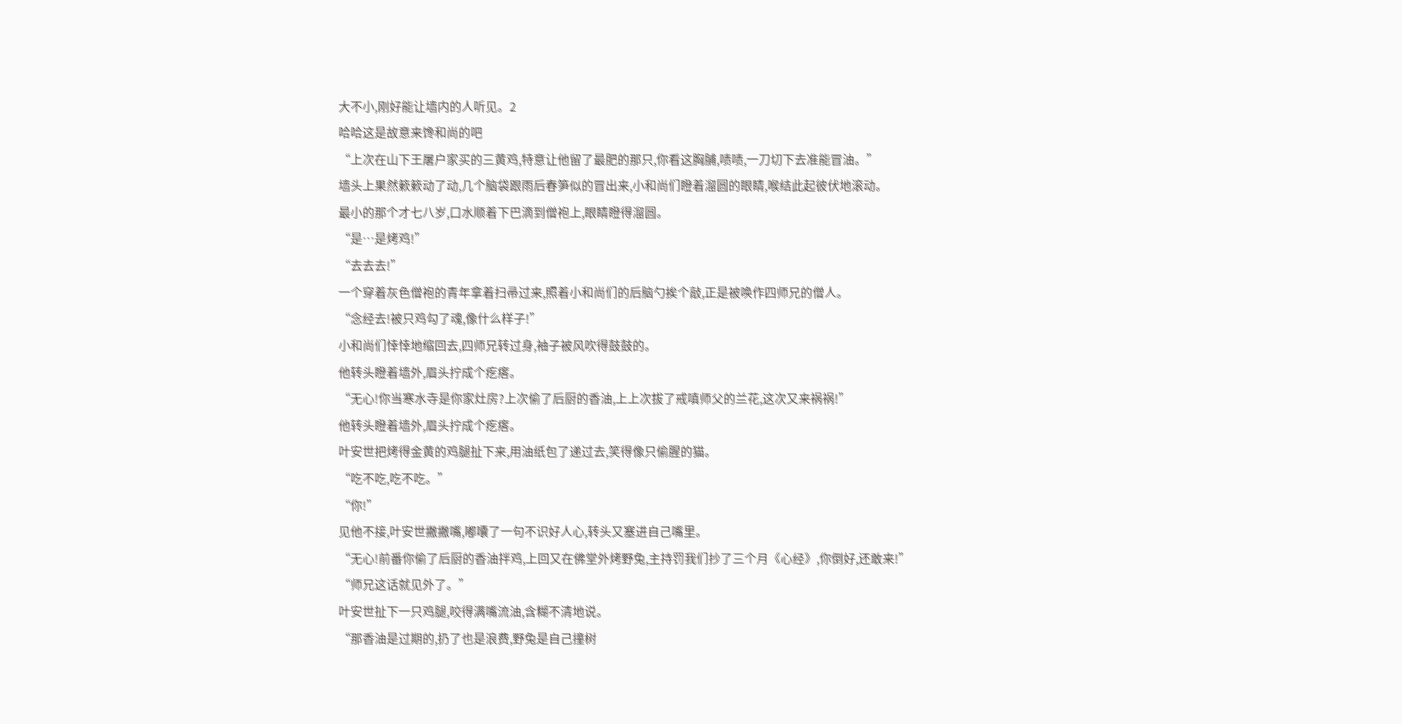大不小,刚好能让墙内的人听见。2
哈哈这是故意来馋和尚的吧
“上次在山下王屠户家买的三黄鸡,特意让他留了最肥的那只,你看这胸脯,啧啧,一刀切下去准能冒油。”
墙头上果然簌簌动了动,几个脑袋跟雨后春笋似的冒出来,小和尚们瞪着溜圆的眼睛,喉结此起彼伏地滚动。
最小的那个才七八岁,口水顺着下巴滴到僧袍上,眼睛瞪得溜圆。
“是…是烤鸡!”
“去去去!”
一个穿着灰色僧袍的青年拿着扫帚过来,照着小和尚们的后脑勺挨个敲,正是被唤作四师兄的僧人。
“念经去!被只鸡勾了魂,像什么样子!”
小和尚们悻悻地缩回去,四师兄转过身,袖子被风吹得鼓鼓的。
他转头瞪着墙外,眉头拧成个疙瘩。
“无心!你当寒水寺是你家灶房?上次偷了后厨的香油,上上次拔了戒嗔师父的兰花,这次又来祸祸!”
他转头瞪着墙外,眉头拧成个疙瘩。
叶安世把烤得金黄的鸡腿扯下来,用油纸包了递过去,笑得像只偷腥的猫。
“吃不吃,吃不吃。”
“你!”
见他不接,叶安世撇撇嘴,嘟囔了一句不识好人心,转头又塞进自己嘴里。
“无心!前番你偷了后厨的香油拌鸡,上回又在佛堂外烤野兔,主持罚我们抄了三个月《心经》,你倒好,还敢来!”
“师兄这话就见外了。”
叶安世扯下一只鸡腿,咬得满嘴流油,含糊不清地说。
“那香油是过期的,扔了也是浪费,野兔是自己撞树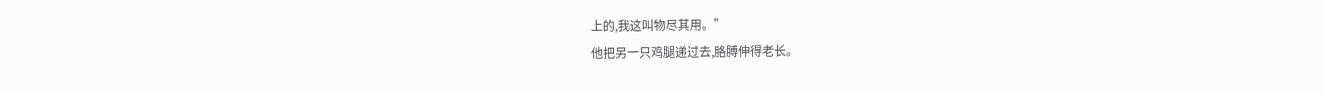上的,我这叫物尽其用。”
他把另一只鸡腿递过去,胳膊伸得老长。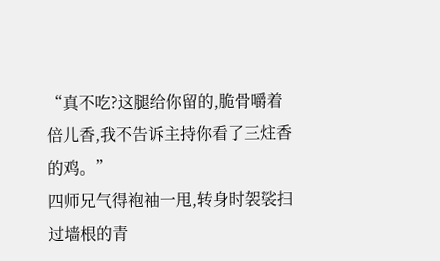“真不吃?这腿给你留的,脆骨嚼着倍儿香,我不告诉主持你看了三炷香的鸡。”
四师兄气得袍袖一甩,转身时袈裟扫过墙根的青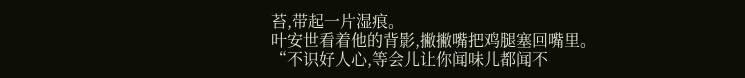苔,带起一片湿痕。
叶安世看着他的背影,撇撇嘴把鸡腿塞回嘴里。
“不识好人心,等会儿让你闻味儿都闻不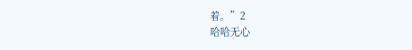着。”2
哈哈无心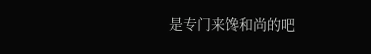是专门来馋和尚的吧